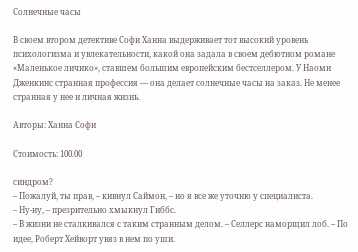Солнечные часы

В своем втором детективе Софи Ханна выдерживает тот высокий уровень психологизма и увлекательности, какой она задала в своем дебютном романе «Маленькое личико», ставшем большим европейским бестселлером. У Наоми Дженкинс странная профессия — она делает солнечные часы на заказ. Не менее странная у нее и личная жизнь.

Авторы: Ханна Софи

Стоимость: 100.00

синдром?
– Пожалуй, ты прав, – кивнул Саймон, – но я все же уточню у специалиста.
– Ну-ну, – презрительно хмыкнул Гиббс.
– В жизни не сталкивался с таким странным делом. – Селлерс наморщил лоб. – По идее, Роберт Хейворт увяз в нем по уши.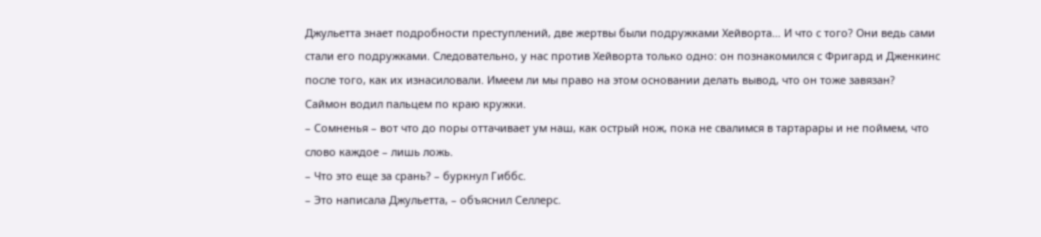Джульетта знает подробности преступлений, две жертвы были подружками Хейворта… И что с того? Они ведь сами стали его подружками. Следовательно, у нас против Хейворта только одно: он познакомился с Фригард и Дженкинс после того, как их изнасиловали. Имеем ли мы право на этом основании делать вывод, что он тоже завязан?
Саймон водил пальцем по краю кружки.
– Сомненья – вот что до поры оттачивает ум наш, как острый нож, пока не свалимся в тартарары и не поймем, что слово каждое – лишь ложь.
– Что это еще за срань? – буркнул Гиббс.
– Это написала Джульетта, – объяснил Селлерс.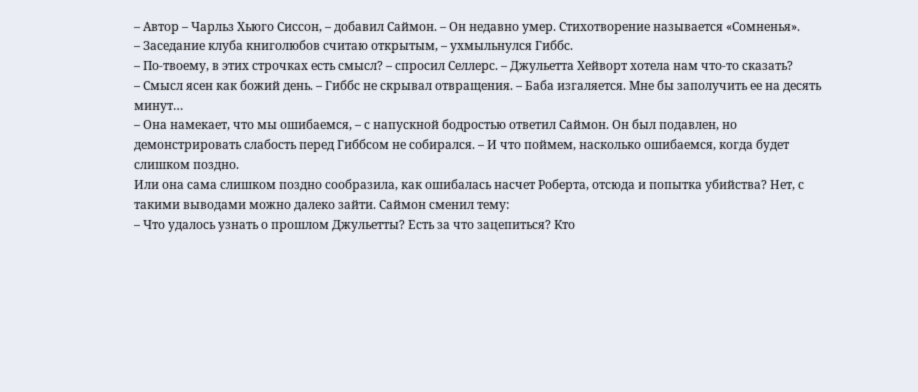– Автор – Чарльз Хьюго Сиссон, – добавил Саймон. – Он недавно умер. Стихотворение называется «Сомненья».
– Заседание клуба книголюбов считаю открытым, – ухмыльнулся Гиббс.
– По-твоему, в этих строчках есть смысл? – спросил Селлерс. – Джульетта Хейворт хотела нам что-то сказать?
– Смысл ясен как божий день. – Гиббс не скрывал отвращения. – Баба изгаляется. Мне бы заполучить ее на десять минут…
– Она намекает, что мы ошибаемся, – с напускной бодростью ответил Саймон. Он был подавлен, но демонстрировать слабость перед Гиббсом не собирался. – И что поймем, насколько ошибаемся, когда будет слишком поздно.
Или она сама слишком поздно сообразила, как ошибалась насчет Роберта, отсюда и попытка убийства? Нет, с такими выводами можно далеко зайти. Саймон сменил тему:
– Что удалось узнать о прошлом Джульетты? Есть за что зацепиться? Кто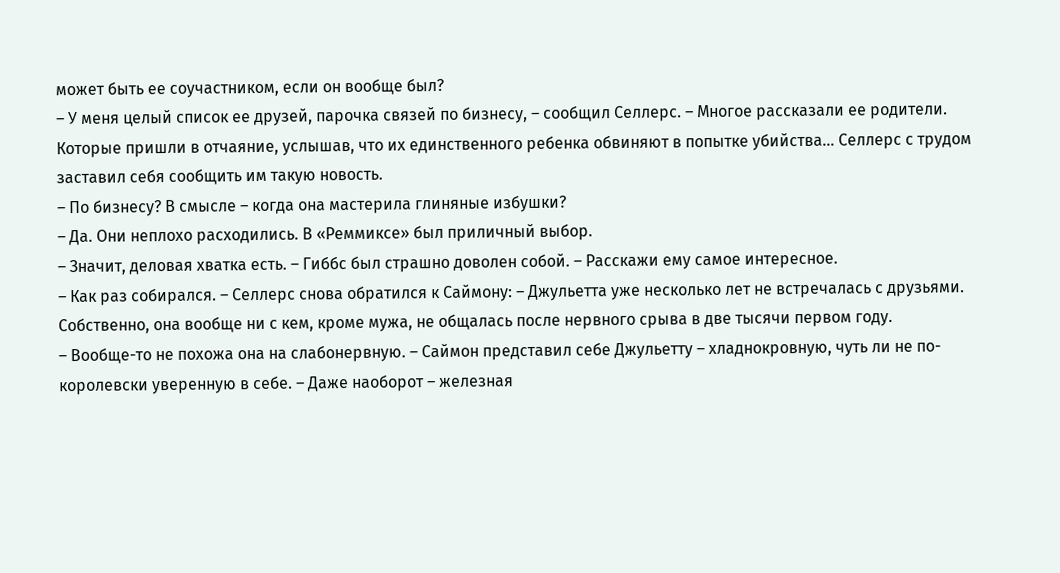может быть ее соучастником, если он вообще был?
– У меня целый список ее друзей, парочка связей по бизнесу, – сообщил Селлерс. – Многое рассказали ее родители.
Которые пришли в отчаяние, услышав, что их единственного ребенка обвиняют в попытке убийства… Селлерс с трудом заставил себя сообщить им такую новость.
– По бизнесу? В смысле – когда она мастерила глиняные избушки?
– Да. Они неплохо расходились. В «Реммиксе» был приличный выбор.
– Значит, деловая хватка есть. – Гиббс был страшно доволен собой. – Расскажи ему самое интересное.
– Как раз собирался. – Селлерс снова обратился к Саймону: – Джульетта уже несколько лет не встречалась с друзьями. Собственно, она вообще ни с кем, кроме мужа, не общалась после нервного срыва в две тысячи первом году.
– Вообще-то не похожа она на слабонервную. – Саймон представил себе Джульетту – хладнокровную, чуть ли не по-королевски уверенную в себе. – Даже наоборот – железная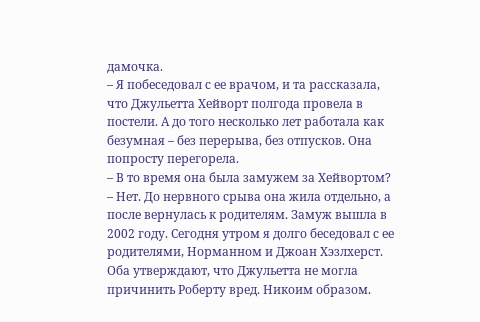дамочка.
– Я побеседовал с ее врачом, и та рассказала, что Джульетта Хейворт полгода провела в постели. А до того несколько лет работала как безумная – без перерыва, без отпусков. Она попросту перегорела.
– В то время она была замужем за Хейвортом?
– Нет. До нервного срыва она жила отдельно, а после вернулась к родителям. Замуж вышла в 2002 году. Сегодня утром я долго беседовал с ее родителями, Норманном и Джоан Хэзлхерст. Оба утверждают, что Джульетта не могла причинить Роберту вред. Никоим образом.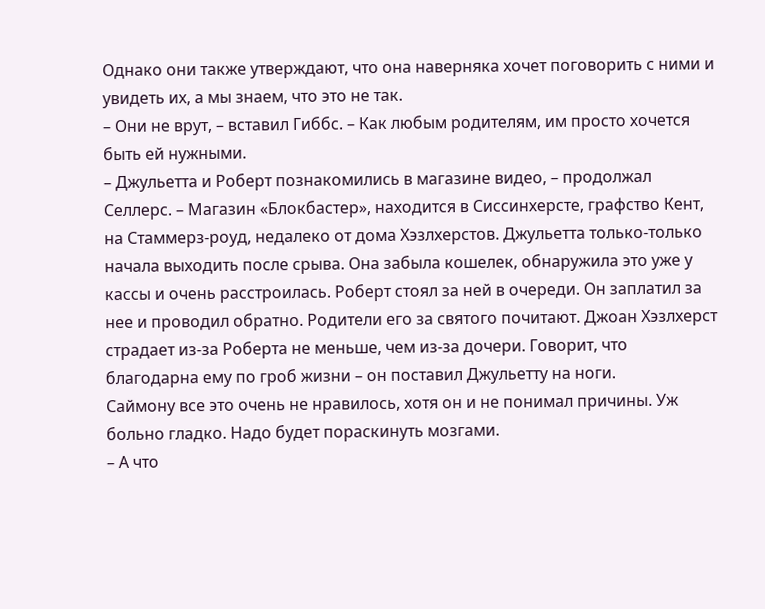Однако они также утверждают, что она наверняка хочет поговорить с ними и увидеть их, а мы знаем, что это не так.
– Они не врут, – вставил Гиббс. – Как любым родителям, им просто хочется быть ей нужными.
– Джульетта и Роберт познакомились в магазине видео, – продолжал Селлерс. – Магазин «Блокбастер», находится в Сиссинхерсте, графство Кент, на Стаммерз-роуд, недалеко от дома Хэзлхерстов. Джульетта только-только начала выходить после срыва. Она забыла кошелек, обнаружила это уже у кассы и очень расстроилась. Роберт стоял за ней в очереди. Он заплатил за нее и проводил обратно. Родители его за святого почитают. Джоан Хэзлхерст страдает из-за Роберта не меньше, чем из-за дочери. Говорит, что благодарна ему по гроб жизни – он поставил Джульетту на ноги.
Саймону все это очень не нравилось, хотя он и не понимал причины. Уж больно гладко. Надо будет пораскинуть мозгами.
– А что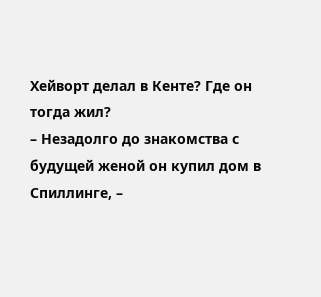Хейворт делал в Кенте? Где он тогда жил?
– Незадолго до знакомства с будущей женой он купил дом в Спиллинге, –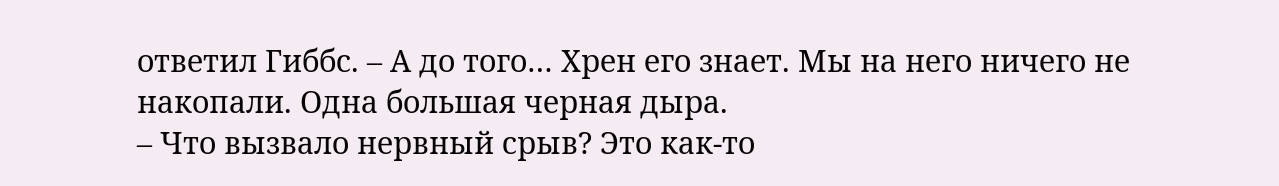ответил Гиббс. – А до того… Хрен его знает. Мы на него ничего не накопали. Одна большая черная дыра.
– Что вызвало нервный срыв? Это как-то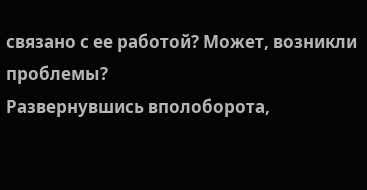связано с ее работой? Может, возникли проблемы?
Развернувшись вполоборота,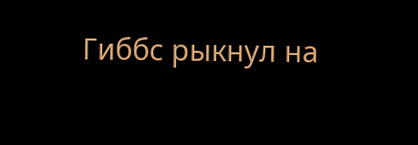Гиббс рыкнул на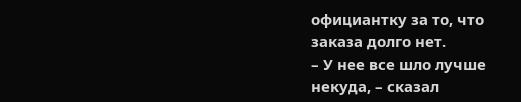официантку за то, что заказа долго нет.
– У нее все шло лучше некуда, – сказал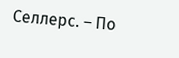Селлерс. – По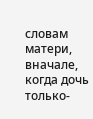словам матери, вначале, когда дочь только-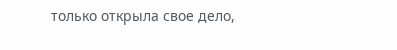только открыла свое дело,